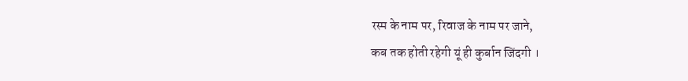रस्म के नाम पर, रिवाज के नाम पर जाने,
कब तक होती रहेगी यूं ही कुर्बान जिंदगी ।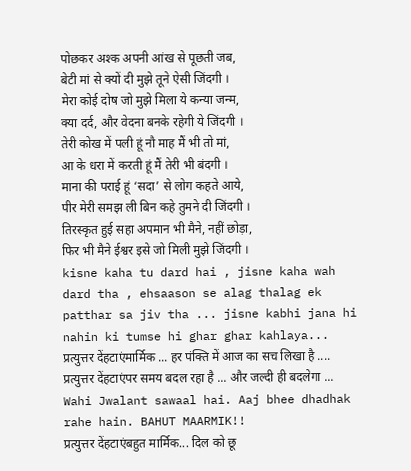पोछकर अश्क अपनी आंख से पूछती जब,
बेटी मां से क्यों दी मुझे तूने ऐसी जिंदगी ।
मेरा कोई दोष जो मुझे मिला ये कन्या जन्म,
क्या दर्द, और वेदना बनके रहेगी ये जिंदगी ।
तेरी कोख में पली हूं नौ माह मैं भी तो मां,
आ के धरा में करती हूं मैं तेरी भी बंदगी ।
माना की पराई हूं ‘सदा’ से लोग कहते आये,
पीर मेरी समझ ली बिन कहे तुमने दी जिंदगी ।
तिरस्कृत हुई सहा अपमान भी मैने, नहीं छोड़ा,
फिर भी मैने ईश्वर इसे जो मिली मुझे जिंदगी ।
kisne kaha tu dard hai , jisne kaha wah dard tha , ehsaason se alag thalag ek patthar sa jiv tha ... jisne kabhi jana hi nahin ki tumse hi ghar ghar kahlaya...
प्रत्युत्तर देंहटाएंमार्मिक ... हर पंक्ति में आज का सच लिखा है ....
प्रत्युत्तर देंहटाएंपर समय बदल रहा है ... और जल्दी ही बदलेगा ...
Wahi Jwalant sawaal hai. Aaj bhee dhadhak rahe hain. BAHUT MAARMIK!!
प्रत्युत्तर देंहटाएंबहुत मार्मिक... दिल को छू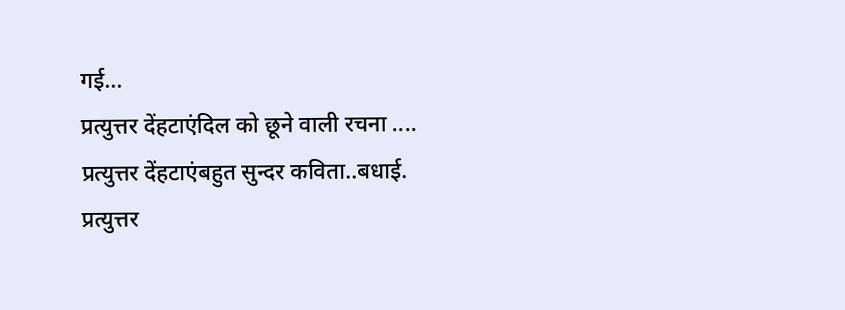गई...
प्रत्युत्तर देंहटाएंदिल को छूने वाली रचना ....
प्रत्युत्तर देंहटाएंबहुत सुन्दर कविता..बधाई.
प्रत्युत्तर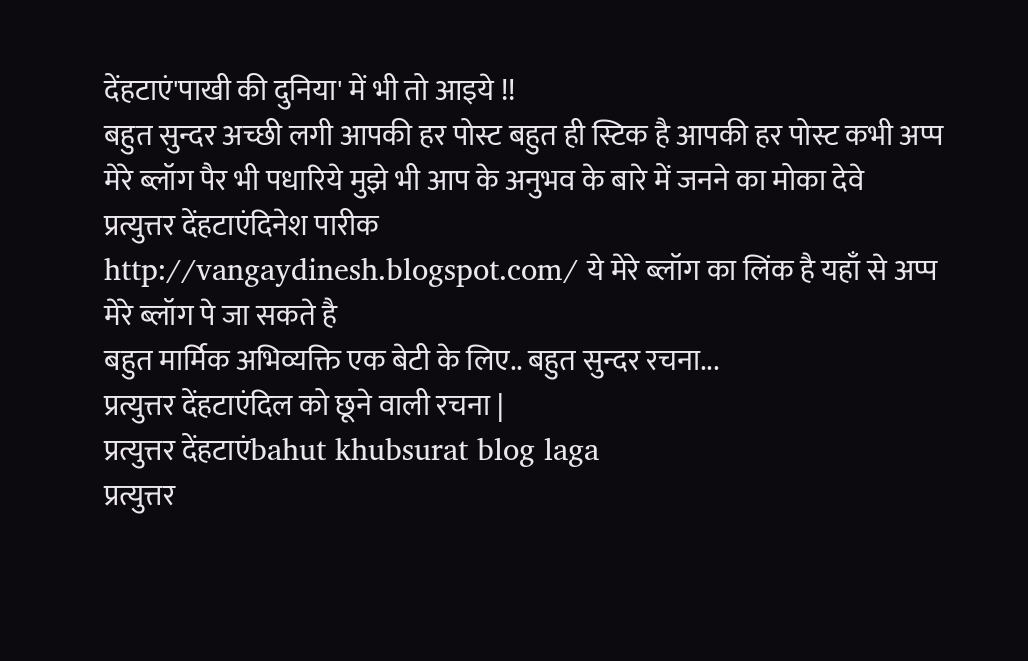देंहटाएं'पाखी की दुनिया' में भी तो आइये !!
बहुत सुन्दर अच्छी लगी आपकी हर पोस्ट बहुत ही स्टिक है आपकी हर पोस्ट कभी अप्प मेरे ब्लॉग पैर भी पधारिये मुझे भी आप के अनुभव के बारे में जनने का मोका देवे
प्रत्युत्तर देंहटाएंदिनेश पारीक
http://vangaydinesh.blogspot.com/ ये मेरे ब्लॉग का लिंक है यहाँ से अप्प मेरे ब्लॉग पे जा सकते है
बहुत मार्मिक अभिव्यक्ति एक बेटी के लिए.. बहुत सुन्दर रचना...
प्रत्युत्तर देंहटाएंदिल को छूने वाली रचना |
प्रत्युत्तर देंहटाएंbahut khubsurat blog laga
प्रत्युत्तर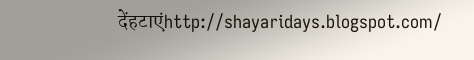देंहटाएंhttp://shayaridays.blogspot.com/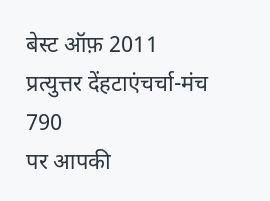बेस्ट ऑफ़ 2011
प्रत्युत्तर देंहटाएंचर्चा-मंच 790
पर आपकी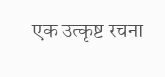एक उत्कृष्ट रचना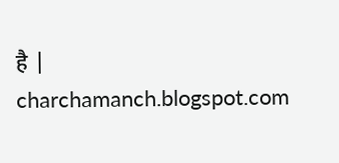है |
charchamanch.blogspot.com